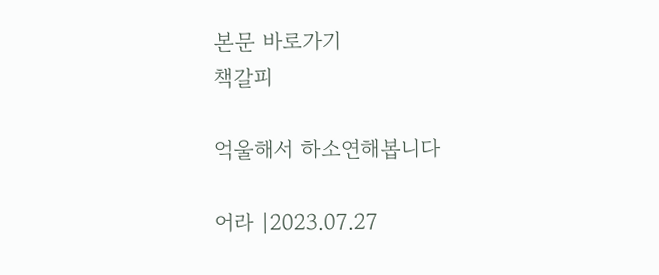본문 바로가기
책갈피

억울해서 하소연해봅니다

어라 |2023.07.27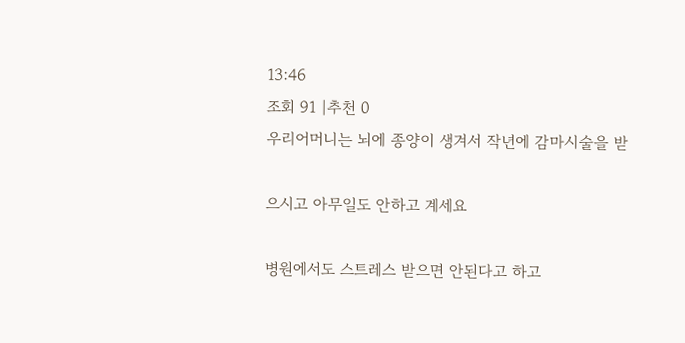13:46
조회 91 |추천 0
우리어머니는 뇌에 종양이 생겨서 작년에 감마시술을 받

으시고 아무일도 안하고 계세요

병원에서도 스트레스 받으면 안된다고 하고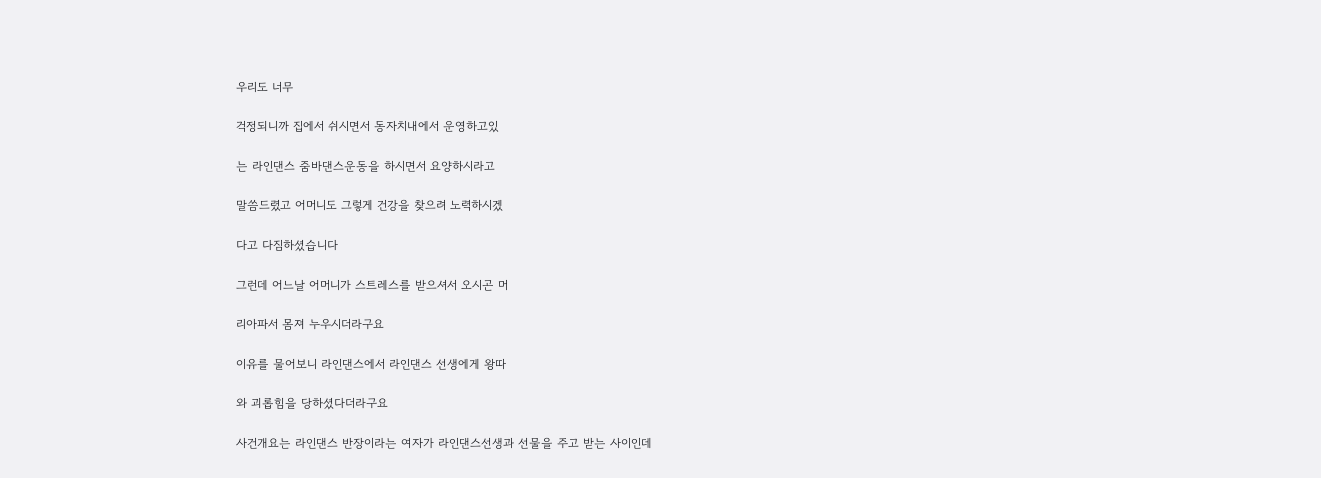우리도 너무

걱정되니까 집에서 쉬시면서 동자치내에서 운영하고있

는 라인댄스 줌바댄스운동을 하시면서 요양하시라고

말씀드렸고 어머니도 그렇게 건강을 찾으려 노력하시겠

다고 다짐하셨습니다

그런데 어느날 어머니가 스트레스를 받으셔서 오시곤 머

리아파서 몸져 누우시더라구요

이유를 물어보니 라인댄스에서 라인댄스 선생에게 왕따

와 괴롭힘을 당하셨다더라구요

사건개요는 라인댄스 반장이라는 여자가 라인댄스선생과 선물을 주고 받는 사이인데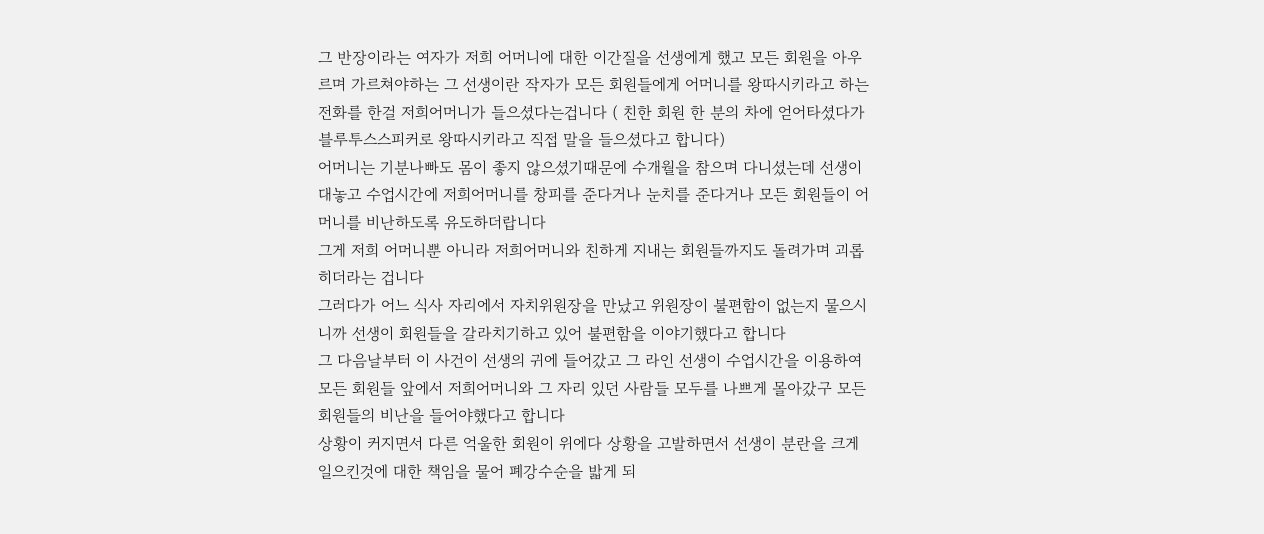그 반장이라는 여자가 저희 어머니에 대한 이간질을 선생에게 했고 모든 회원을 아우르며 가르쳐야하는 그 선생이란 작자가 모든 회원들에게 어머니를 왕따시키라고 하는 전화를 한걸 저희어머니가 들으셨다는겁니다 ( 친한 회원 한 분의 차에 얻어타셨다가 블루투스스피커로 왕따시키라고 직접 말을 들으셨다고 합니다)
어머니는 기분나빠도 몸이 좋지 않으셨기때문에 수개월을 참으며 다니셨는데 선생이 대놓고 수업시간에 저희어머니를 창피를 준다거나 눈치를 준다거나 모든 회원들이 어머니를 비난하도록 유도하더랍니다
그게 저희 어머니뿐 아니라 저희어머니와 친하게 지내는 회원들까지도 돌려가며 괴롭히더라는 겁니다
그러다가 어느 식사 자리에서 자치위원장을 만났고 위원장이 불편함이 없는지 물으시니까 선생이 회원들을 갈라치기하고 있어 불편함을 이야기했다고 합니다
그 다음날부터 이 사건이 선생의 귀에 들어갔고 그 라인 선생이 수업시간을 이용하여 모든 회원들 앞에서 저희어머니와 그 자리 있던 사람들 모두를 나쁘게 몰아갔구 모든 회원들의 비난을 들어야했다고 합니다
상황이 커지면서 다른 억울한 회원이 위에다 상황을 고발하면서 선생이 분란을 크게 일으킨것에 대한 책임을 물어 폐강수순을 밟게 되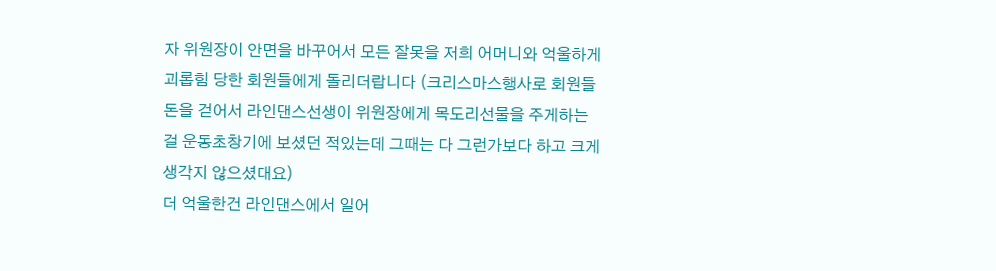자 위원장이 안면을 바꾸어서 모든 잘못을 저희 어머니와 억울하게 괴롭힘 당한 회원들에게 돌리더랍니다 (크리스마스행사로 회원들 돈을 걷어서 라인댄스선생이 위원장에게 목도리선물을 주게하는 걸 운동초창기에 보셨던 적있는데 그때는 다 그런가보다 하고 크게 생각지 않으셨대요)
더 억울한건 라인댄스에서 일어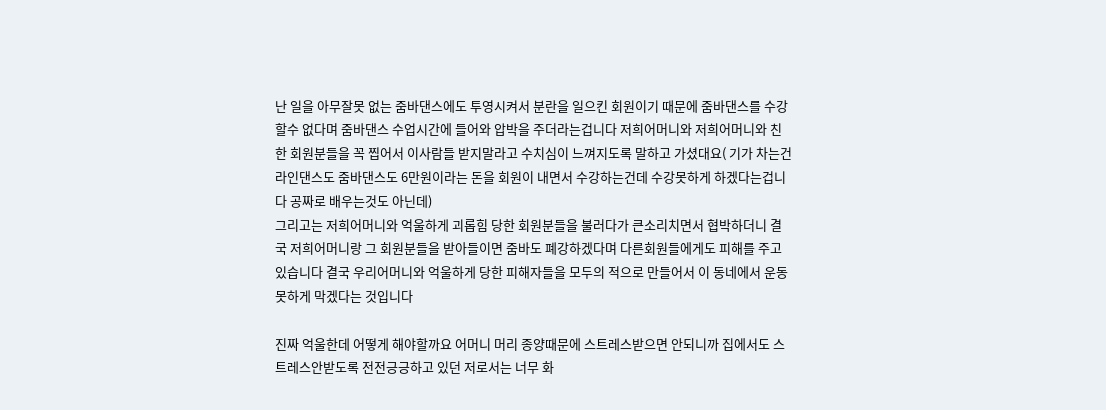난 일을 아무잘못 없는 줌바댄스에도 투영시켜서 분란을 일으킨 회원이기 때문에 줌바댄스를 수강할수 없다며 줌바댄스 수업시간에 들어와 압박을 주더라는겁니다 저희어머니와 저희어머니와 친한 회원분들을 꼭 찝어서 이사람들 받지말라고 수치심이 느껴지도록 말하고 가셨대요( 기가 차는건 라인댄스도 줌바댄스도 6만원이라는 돈을 회원이 내면서 수강하는건데 수강못하게 하겠다는겁니다 공짜로 배우는것도 아닌데)
그리고는 저희어머니와 억울하게 괴롭힘 당한 회원분들을 불러다가 큰소리치면서 협박하더니 결국 저희어머니랑 그 회원분들을 받아들이면 줌바도 폐강하겠다며 다른회원들에게도 피해를 주고있습니다 결국 우리어머니와 억울하게 당한 피해자들을 모두의 적으로 만들어서 이 동네에서 운동못하게 막겠다는 것입니다

진짜 억울한데 어떻게 해야할까요 어머니 머리 종양때문에 스트레스받으면 안되니까 집에서도 스트레스안받도록 전전긍긍하고 있던 저로서는 너무 화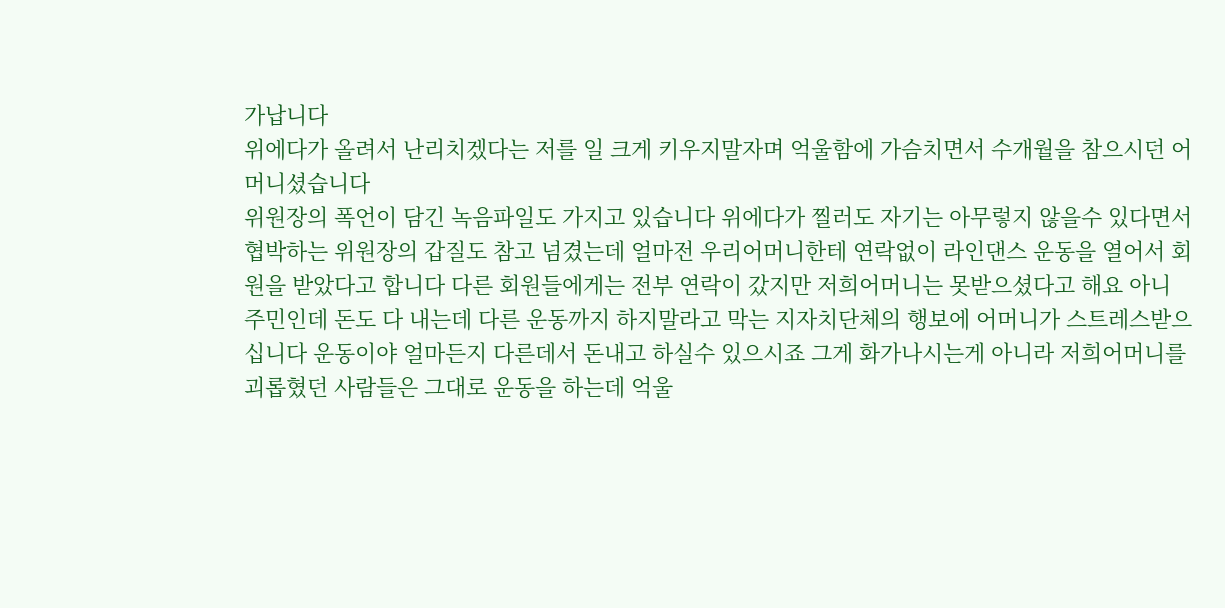가납니다
위에다가 올려서 난리치겠다는 저를 일 크게 키우지말자며 억울함에 가슴치면서 수개월을 참으시던 어머니셨습니다
위원장의 폭언이 담긴 녹음파일도 가지고 있습니다 위에다가 찔러도 자기는 아무렇지 않을수 있다면서 협박하는 위원장의 갑질도 참고 넘겼는데 얼마전 우리어머니한테 연락없이 라인댄스 운동을 열어서 회원을 받았다고 합니다 다른 회원들에게는 전부 연락이 갔지만 저희어머니는 못받으셨다고 해요 아니 주민인데 돈도 다 내는데 다른 운동까지 하지말라고 막는 지자치단체의 행보에 어머니가 스트레스받으십니다 운동이야 얼마든지 다른데서 돈내고 하실수 있으시죠 그게 화가나시는게 아니라 저희어머니를 괴롭혔던 사람들은 그대로 운동을 하는데 억울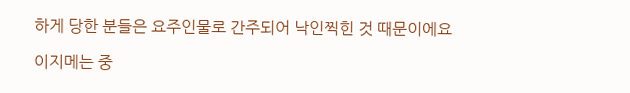하게 당한 분들은 요주인물로 간주되어 낙인찍힌 것 때문이에요

이지메는 중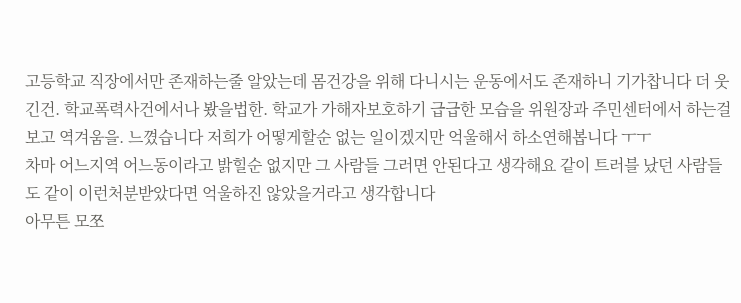고등학교 직장에서만 존재하는줄 알았는데 몸건강을 위해 다니시는 운동에서도 존재하니 기가찹니다 더 웃긴건. 학교폭력사건에서나 봤을법한. 학교가 가해자보호하기 급급한 모습을 위원장과 주민센터에서 하는걸 보고 역겨움을. 느꼈습니다 저희가 어떻게할순 없는 일이겠지만 억울해서 하소연해봅니다 ㅜㅜ
차마 어느지역 어느동이라고 밝힐순 없지만 그 사람들 그러면 안된다고 생각해요 같이 트러블 났던 사람들도 같이 이런처분받았다면 억울하진 않았을거라고 생각합니다
아무튼 모쪼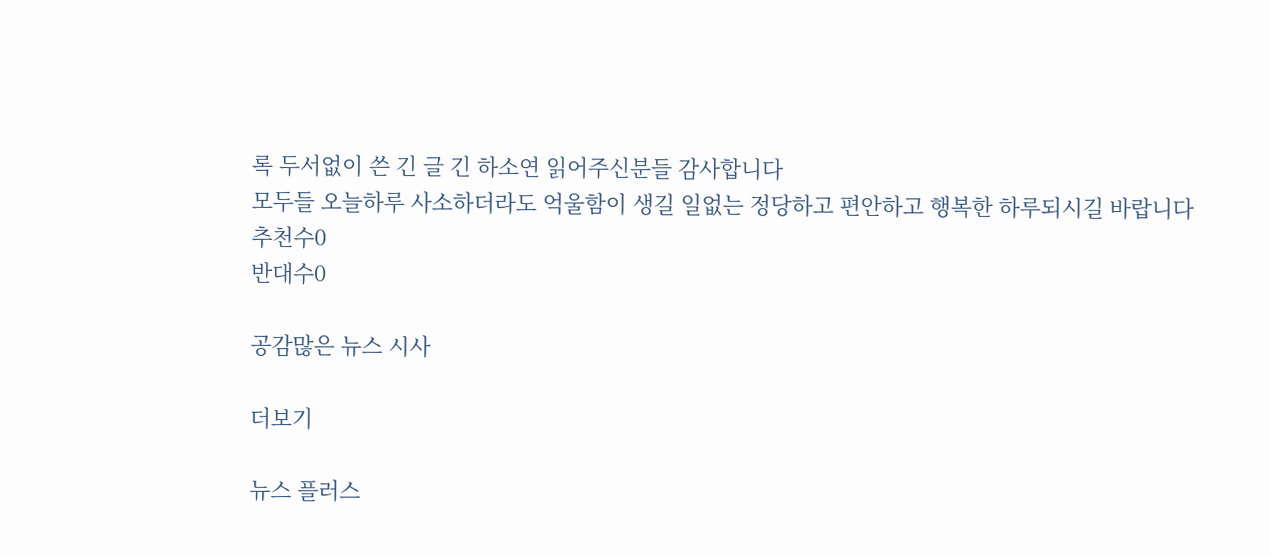록 두서없이 쓴 긴 글 긴 하소연 읽어주신분들 감사합니다
모두들 오늘하루 사소하더라도 억울함이 생길 일없는 정당하고 편안하고 행복한 하루되시길 바랍니다
추천수0
반대수0

공감많은 뉴스 시사

더보기

뉴스 플러스